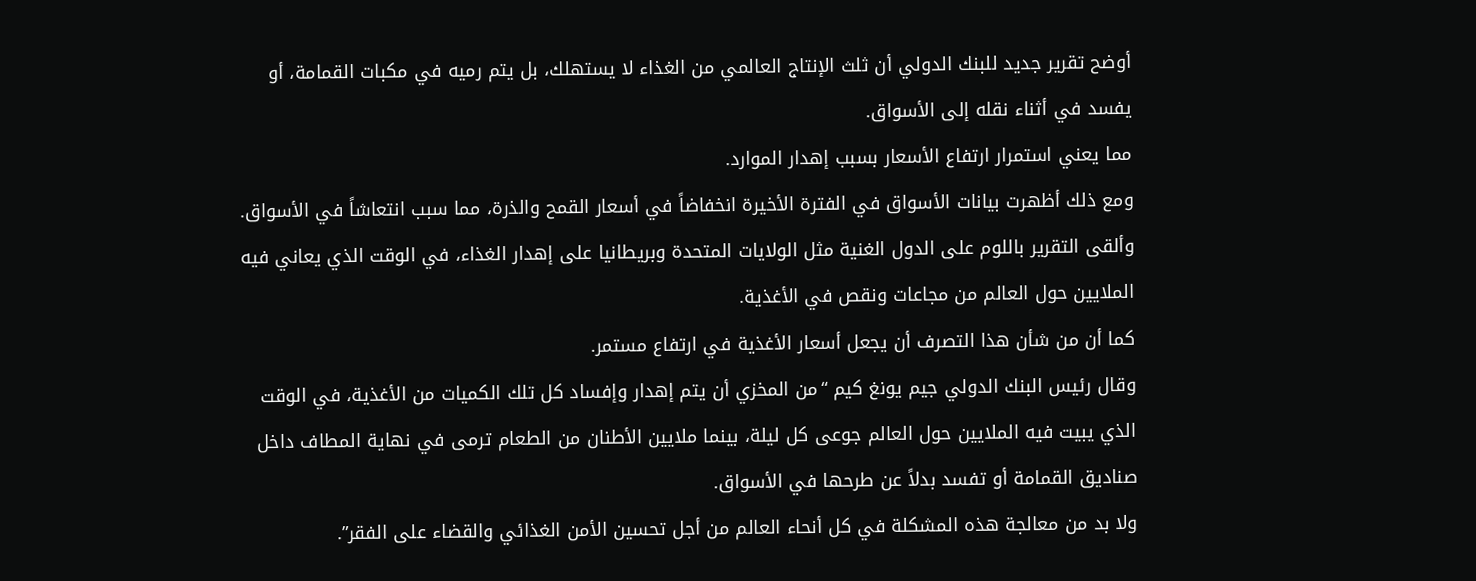أوضح تقرير جديد للبنك الدولي أن ثلث الإنتاج العالمي من الغذاء لا يستهلك، بل يتم رميه في مكبات القمامة، أو يفسد في أثناء نقله إلى الأسواق.
مما يعني استمرار ارتفاع الأسعار بسبب إهدار الموارد.
ومع ذلك أظهرت بيانات الأسواق في الفترة الأخيرة انخفاضاً في أسعار القمح والذرة، مما سبب انتعاشاً في الأسواق.
وألقى التقرير باللوم على الدول الغنية مثل الولايات المتحدة وبريطانيا على إهدار الغذاء، في الوقت الذي يعاني فيه الملايين حول العالم من مجاعات ونقص في الأغذية.
كما أن من شأن هذا التصرف أن يجعل أسعار الأغذية في ارتفاع مستمر.
وقال رئيس البنك الدولي جيم يونغ كيم “من المخزي أن يتم إهدار وإفساد كل تلك الكميات من الأغذية، في الوقت الذي يبيت فيه الملايين حول العالم جوعى كل ليلة، بينما ملايين الأطنان من الطعام ترمى في نهاية المطاف داخل صناديق القمامة أو تفسد بدلاً عن طرحها في الأسواق.
ولا بد من معالجة هذه المشكلة في كل أنحاء العالم من أجل تحسين الأمن الغذائي والقضاء على الفقر”.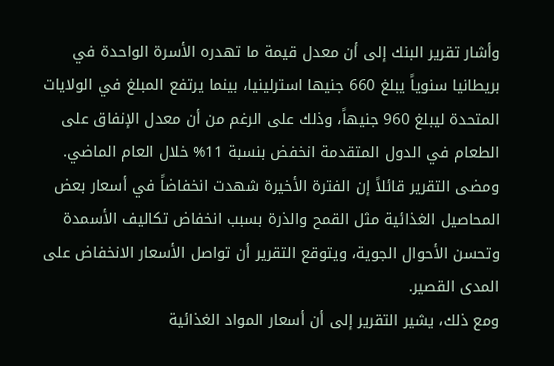وأشار تقرير البنك إلى أن معدل قيمة ما تهدره الأسرة الواحدة في بريطانيا سنوياً يبلغ 660 جنيها استرلينيا، بينما يرتفع المبلغ في الولايات المتحدة ليبلغ 960 جنيهاً، وذلك على الرغم من أن معدل الإنفاق على الطعام في الدول المتقدمة انخفض بنسبة 11% خلال العام الماضي.
ومضى التقرير قائلاً إن الفترة الأخيرة شهدت انخفاضاً في أسعار بعض المحاصيل الغذائية مثل القمح والذرة بسبب انخفاض تكاليف الأسمدة وتحسن الأحوال الجوية، ويتوقع التقرير أن تواصل الأسعار الانخفاض على المدى القصير.
ومع ذلك، يشير التقرير إلى أن أسعار المواد الغذائية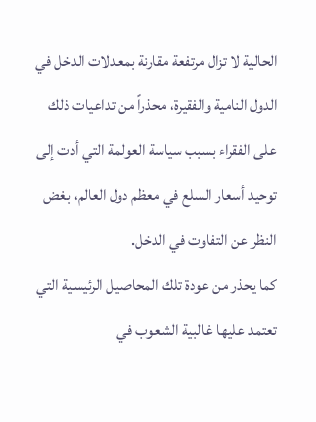الحالية لا تزال مرتفعة مقارنة بمعدلات الدخل في الدول النامية والفقيرة، محذراً من تداعيات ذلك على الفقراء بسبب سياسة العولمة التي أدت إلى توحيد أسعار السلع في معظم دول العالم، بغض النظر عن التفاوت في الدخل.
كما يحذر من عودة تلك المحاصيل الرئيسية التي تعتمد عليها غالبية الشعوب في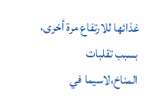غذائها للارتفاع مرة أخرى، بسبب تقلبات المناخ،لاسيما في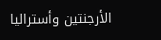الأرجنتين وأستراليا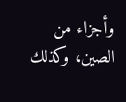وأجزاء من الصين، وكذلك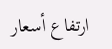ارتفاع أسعار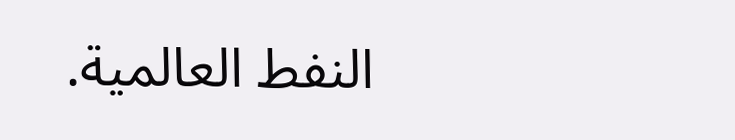النفط العالمية.